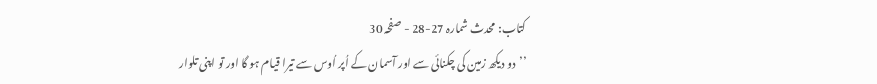کتاب: محدث شمارہ 27-28 - صفحہ 30
’’دو دیکھ زمین کی چکنائی سے اور آسمان کے اُپر اُوس سے تیرا قیام ہو گا اور تو اپنی تلوار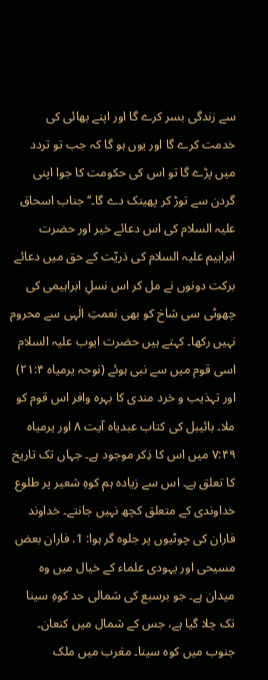سے زندگی بسر کرے گا اور اپنے بھائی کی خدمت کرے گا اور یوں ہو گا کہ جب تو تردد میں پڑے گا تو اس کی حکومت کا جوا اپنی گردن سے توڑ کر پھینک دے گا۔‘‘ جناب اسحاق علیہ السلام کی اس دعائے خیر اور حضرت ابراہیم علیہ السلام کی ذریّت کے حق میں دعائے برکت دونوں نے مل کر اس نسلِ ابراہیمی کی چھوٹی سی شاخ کو بھی نعمتِ الٰہی سے محروم نہیں رکھا۔ کہتے ہیں حضرت ایوب علیہ السلام اسی قوم میں سے نبی ہوئے (نوحہ یرمیاہ ۲۱:۴) اور تہذیب و خرد مندی کا بہرہ وافر اس قوم کو ملا۔ بائیبل کی کتاب عبدیاہ آیت ۸ اور یرمیاہ ۷:۴۹ میں اس کا ذِکر موجود ہے۔ جہاں تک تاریخ کا تعلق ہے۔ اس سے زیادہ ہم کوہِ شعیر پر طلوع خداوندی کے متعلق کچھ نہیں جانتے۔ خداوند فاران کی چوٹیوں پر جلوہ گر ہوا: 1. فاران بعض مسیحی اور یہودی علماء کے خیال میں وہ میدان ہے۔ جو برسبع کی شمالی حد کوہِ سینا تک چلا گیا ہے، جس کے شمال میں کنعان۔ جنوب میں کوہ سینا۔ مغرب میں ملک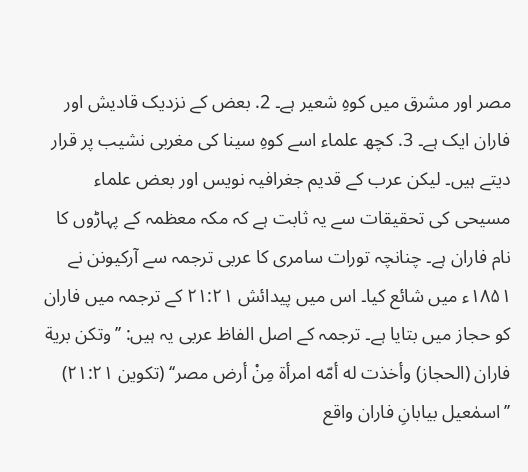مصر اور مشرق میں کوہِ شعیر ہے۔ 2. بعض کے نزدیک قادیش اور فاران ایک ہے۔ 3. کچھ علماء اسے کوہِ سینا کی مغربی نشیب پر قرار دیتے ہیں۔ لیکن عرب کے قدیم جغرافیہ نویس اور بعض علماء مسیحی کی تحقیقات سے یہ ثابت ہے کہ مکہ معظمہ کے پہاڑوں کا نام فاران ہے۔ چنانچہ تورات سامری کا عربی ترجمہ سے آرکیونن نے ۱۸۵۱ء میں شائع کیا۔ اس میں پیدائش ۲۱:۲۱ کے ترجمہ میں فاران کو حجاز میں بتایا ہے۔ ترجمہ کے اصل الفاظ عربی یہ ہیں: ’’وتکن برية فاران (الحجاز) وأخذت له أمّه امرأۃ مِنْ أرض مصر‘‘ (تکوین ۲۱:۲۱) ’’اسمٰعیل بیابانِ فاران واقع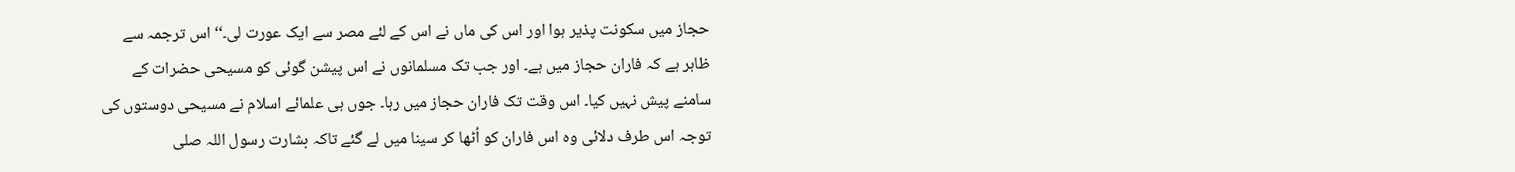حجاز میں سکونت پذیر ہوا اور اس کی ماں نے اس کے لئے مصر سے ایک عورت لی۔‘‘ اس ترجمہ سے ظاہر ہے کہ فاران حجاز میں ہے۔ اور جب تک مسلمانوں نے اس پیشن گوئی کو مسیحی حضرات کے سامنے پیش نہیں کیا۔ اس وقت تک فاران حجاز میں رہا۔ جوں ہی علمائے اسلام نے مسیحی دوستوں کی توجہ اس طرف دلائی وہ اس فاران کو اُٹھا کر سینا میں لے گئے تاکہ بشارت رسول اللہ صلی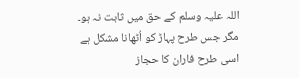اللہ علیہ وسلم کے حق میں ثابت نہ ہو۔ مگر جس طرح پہاڑ کو اُٹھانا مشکل ہے اسی طرح فاران کا حجاز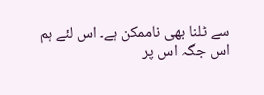سے ٹلنا بھی ناممکن ہے۔ اس لئے ہم اس جگہ اس پر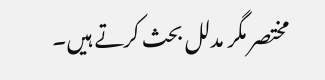مختصر مگر مدلل بحث کرتے ہیں۔